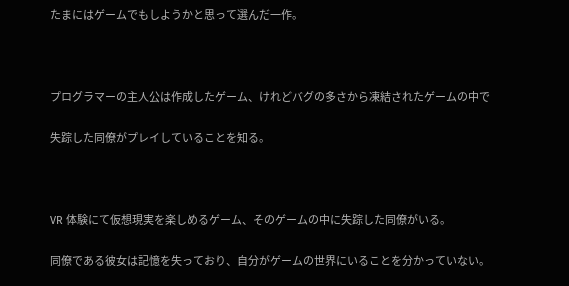たまにはゲームでもしようかと思って選んだ一作。



プログラマーの主人公は作成したゲーム、けれどバグの多さから凍結されたゲームの中で

失踪した同僚がプレイしていることを知る。



VR 体験にて仮想現実を楽しめるゲーム、そのゲームの中に失踪した同僚がいる。

同僚である彼女は記憶を失っており、自分がゲームの世界にいることを分かっていない。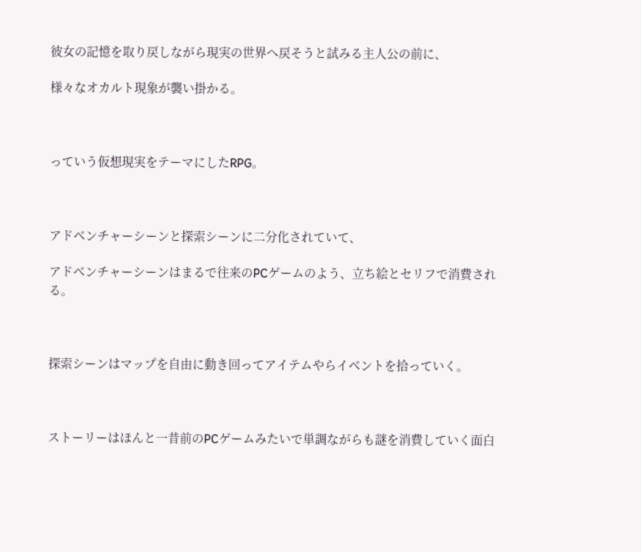彼女の記憶を取り戻しながら現実の世界へ戻そうと試みる主人公の前に、

様々なオカルト現象が襲い掛かる。



っていう仮想現実をテーマにしたRPG。



アドベンチャーシーンと探索シーンに二分化されていて、

アドベンチャーシーンはまるで往来のPCゲームのよう、立ち絵とセリフで消費される。



探索シーンはマップを自由に動き回ってアイテムやらイベントを拾っていく。



ストーリーはほんと一昔前のPCゲームみたいで単調ながらも謎を消費していく面白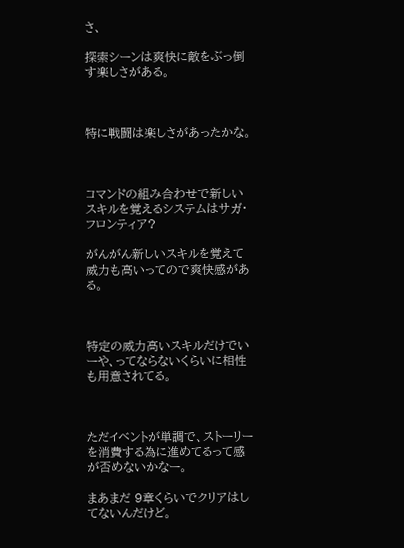さ、

探索シーンは爽快に敵をぶっ倒す楽しさがある。



特に戦闘は楽しさがあったかな。



コマンドの組み合わせで新しいスキルを覚えるシステムはサガ・フロンティア?

がんがん新しいスキルを覚えて威力も高いってので爽快感がある。



特定の威力高いスキルだけでいーや、ってならないくらいに相性も用意されてる。



ただイベントが単調で、ストーリーを消費する為に進めてるって感が否めないかなー。

まあまだ 9章くらいでクリアはしてないんだけど。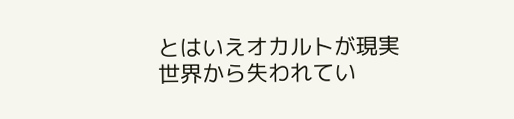とはいえオカルトが現実世界から失われてい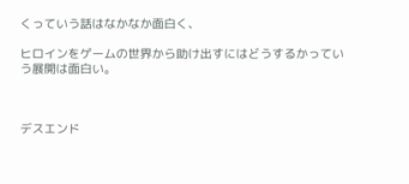くっていう話はなかなか面白く、

ヒロインをゲームの世界から助け出すにはどうするかっていう展開は面白い。



デスエンド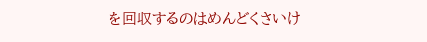を回収するのはめんどくさいけ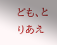ども、とりあえ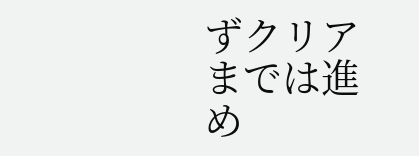ずクリアまでは進め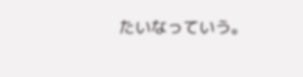たいなっていう。